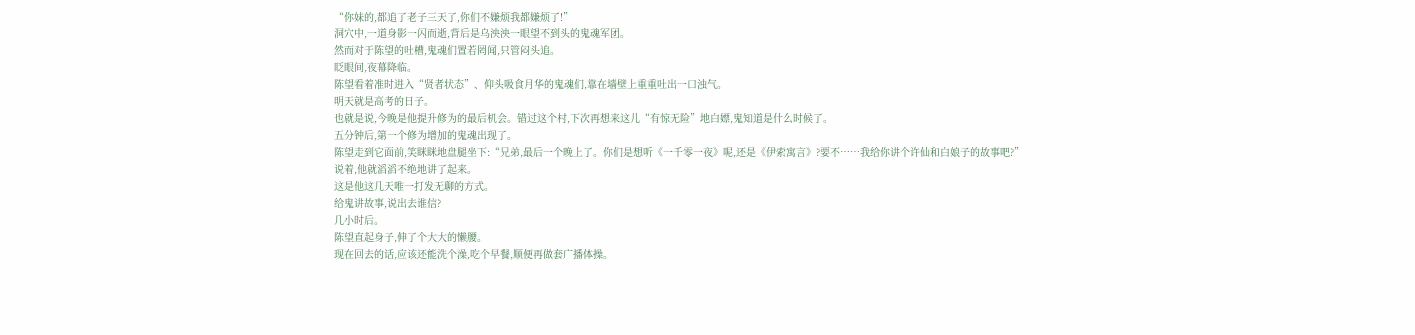“你妹的,都追了老子三天了,你们不嫌烦我都嫌烦了!”
洞穴中,一道身影一闪而逝,背后是乌泱泱一眼望不到头的鬼魂军团。
然而对于陈望的吐槽,鬼魂们置若罔闻,只管闷头追。
眨眼间,夜幕降临。
陈望看着准时进入“贤者状态”、仰头吸食月华的鬼魂们,靠在墙壁上重重吐出一口浊气。
明天就是高考的日子。
也就是说,今晚是他提升修为的最后机会。错过这个村,下次再想来这儿“有惊无险”地白嫖,鬼知道是什么时候了。
五分钟后,第一个修为增加的鬼魂出现了。
陈望走到它面前,笑眯眯地盘腿坐下:“兄弟,最后一个晚上了。你们是想听《一千零一夜》呢,还是《伊索寓言》?要不……我给你讲个许仙和白娘子的故事吧?”
说着,他就滔滔不绝地讲了起来。
这是他这几天唯一打发无聊的方式。
给鬼讲故事,说出去谁信?
几小时后。
陈望直起身子,伸了个大大的懒腰。
现在回去的话,应该还能洗个澡,吃个早餐,顺便再做套广播体操。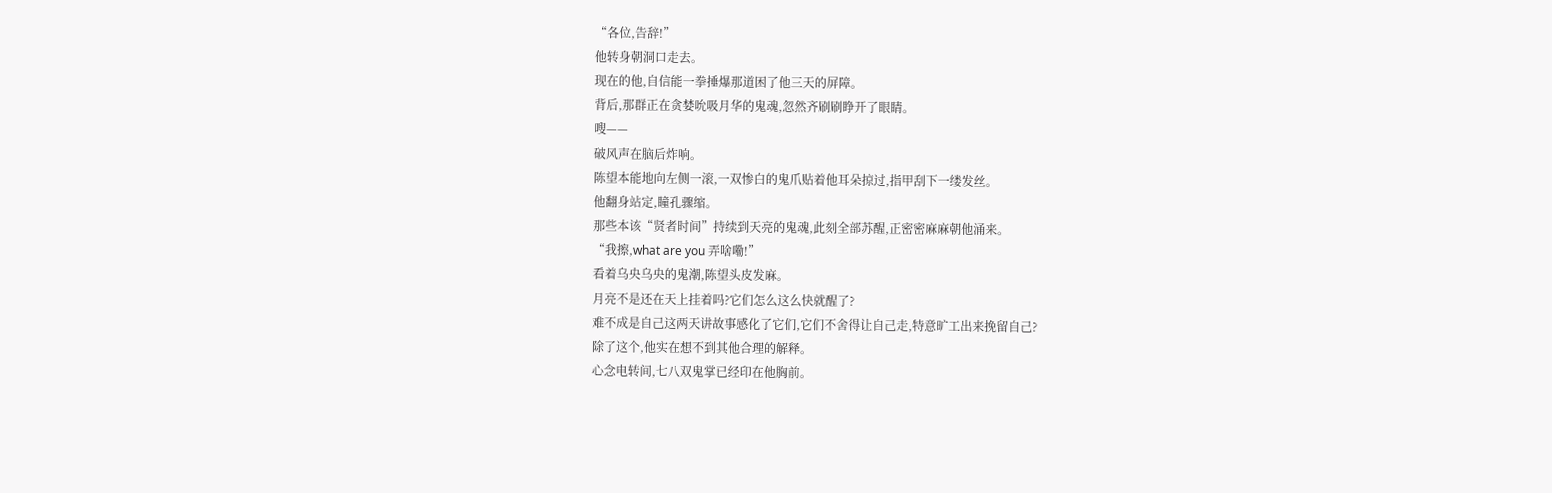“各位,告辞!”
他转身朝洞口走去。
现在的他,自信能一拳捶爆那道困了他三天的屏障。
背后,那群正在贪婪吮吸月华的鬼魂,忽然齐刷刷睁开了眼睛。
嗖——
破风声在脑后炸响。
陈望本能地向左侧一滚,一双惨白的鬼爪贴着他耳朵掠过,指甲刮下一缕发丝。
他翻身站定,瞳孔骤缩。
那些本该“贤者时间”持续到天亮的鬼魂,此刻全部苏醒,正密密麻麻朝他涌来。
“我擦,what are you 弄啥嘞!”
看着乌央乌央的鬼潮,陈望头皮发麻。
月亮不是还在天上挂着吗?它们怎么这么快就醒了?
难不成是自己这两天讲故事感化了它们,它们不舍得让自己走,特意旷工出来挽留自己?
除了这个,他实在想不到其他合理的解释。
心念电转间,七八双鬼掌已经印在他胸前。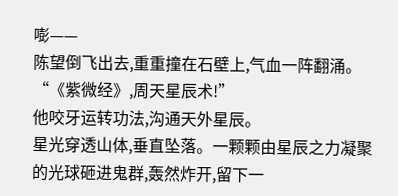嘭——
陈望倒飞出去,重重撞在石壁上,气血一阵翻涌。
“《紫微经》,周天星辰术!”
他咬牙运转功法,沟通天外星辰。
星光穿透山体,垂直坠落。一颗颗由星辰之力凝聚的光球砸进鬼群,轰然炸开,留下一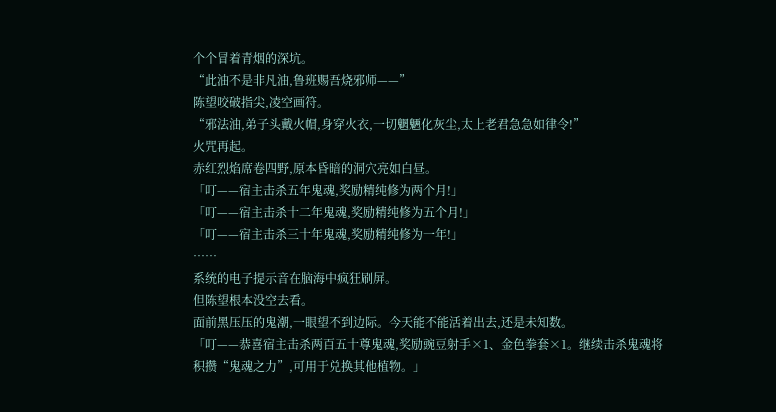个个冒着青烟的深坑。
“此油不是非凡油,鲁班赐吾烧邪师——”
陈望咬破指尖,凌空画符。
“邪法油,弟子头戴火帽,身穿火衣,一切魍魉化灰尘,太上老君急急如律令!”
火咒再起。
赤红烈焰席卷四野,原本昏暗的洞穴亮如白昼。
「叮——宿主击杀五年鬼魂,奖励精纯修为两个月!」
「叮——宿主击杀十二年鬼魂,奖励精纯修为五个月!」
「叮——宿主击杀三十年鬼魂,奖励精纯修为一年!」
……
系统的电子提示音在脑海中疯狂刷屏。
但陈望根本没空去看。
面前黑压压的鬼潮,一眼望不到边际。今天能不能活着出去,还是未知数。
「叮——恭喜宿主击杀两百五十尊鬼魂,奖励豌豆射手×1、金色拳套×1。继续击杀鬼魂将积攒“鬼魂之力”,可用于兑换其他植物。」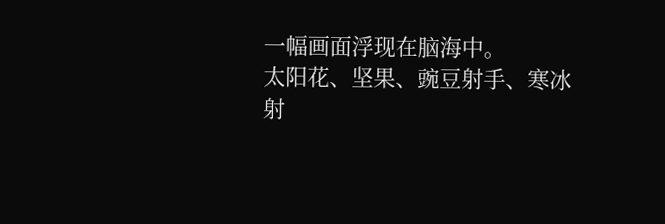一幅画面浮现在脑海中。
太阳花、坚果、豌豆射手、寒冰射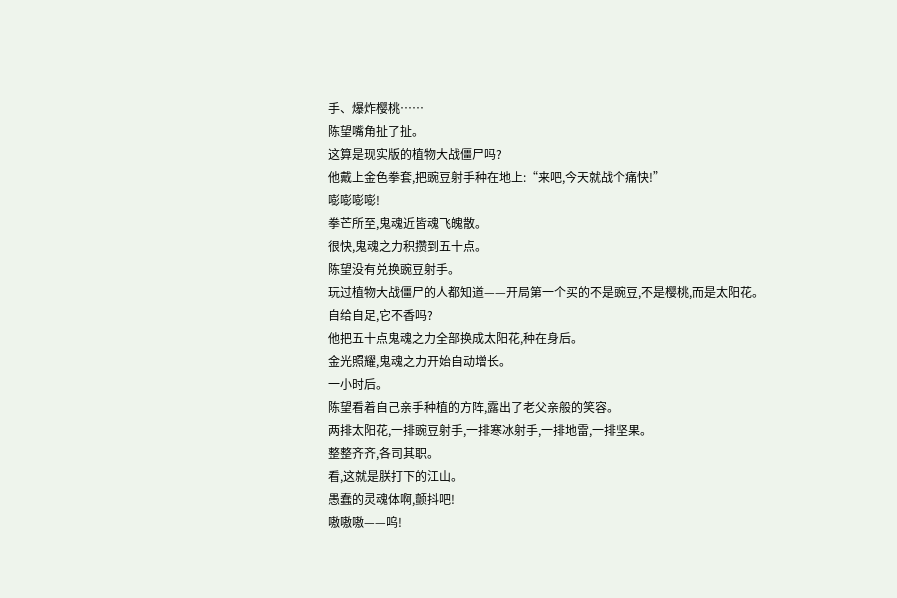手、爆炸樱桃……
陈望嘴角扯了扯。
这算是现实版的植物大战僵尸吗?
他戴上金色拳套,把豌豆射手种在地上:“来吧,今天就战个痛快!”
嘭嘭嘭嘭!
拳芒所至,鬼魂近皆魂飞魄散。
很快,鬼魂之力积攒到五十点。
陈望没有兑换豌豆射手。
玩过植物大战僵尸的人都知道——开局第一个买的不是豌豆,不是樱桃,而是太阳花。
自给自足,它不香吗?
他把五十点鬼魂之力全部换成太阳花,种在身后。
金光照耀,鬼魂之力开始自动增长。
一小时后。
陈望看着自己亲手种植的方阵,露出了老父亲般的笑容。
两排太阳花,一排豌豆射手,一排寒冰射手,一排地雷,一排坚果。
整整齐齐,各司其职。
看,这就是朕打下的江山。
愚蠢的灵魂体啊,颤抖吧!
嗷嗷嗷——呜!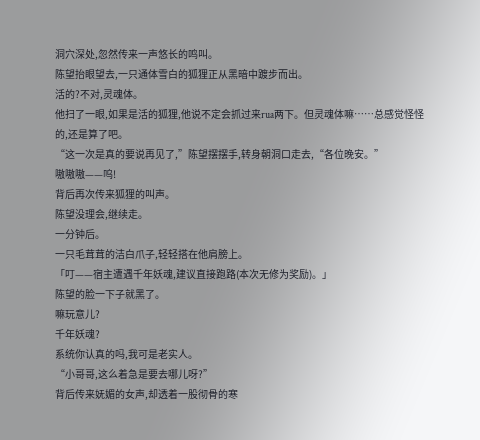洞穴深处,忽然传来一声悠长的鸣叫。
陈望抬眼望去,一只通体雪白的狐狸正从黑暗中踱步而出。
活的?不对,灵魂体。
他扫了一眼,如果是活的狐狸,他说不定会抓过来rua两下。但灵魂体嘛……总感觉怪怪的,还是算了吧。
“这一次是真的要说再见了,”陈望摆摆手,转身朝洞口走去,“各位晚安。”
嗷嗷嗷——呜!
背后再次传来狐狸的叫声。
陈望没理会,继续走。
一分钟后。
一只毛茸茸的洁白爪子,轻轻搭在他肩膀上。
「叮——宿主遭遇千年妖魂,建议直接跑路(本次无修为奖励)。」
陈望的脸一下子就黑了。
嘛玩意儿?
千年妖魂?
系统你认真的吗,我可是老实人。
“小哥哥,这么着急是要去哪儿呀?”
背后传来妩媚的女声,却透着一股彻骨的寒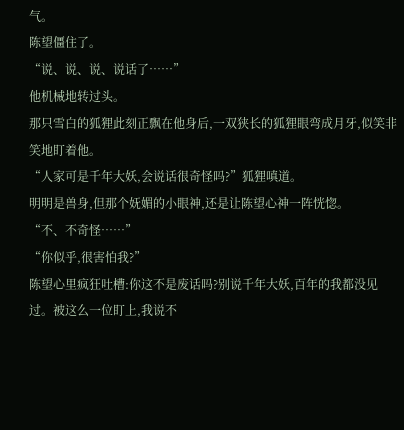气。
陈望僵住了。
“说、说、说、说话了……”
他机械地转过头。
那只雪白的狐狸此刻正飘在他身后,一双狭长的狐狸眼弯成月牙,似笑非笑地盯着他。
“人家可是千年大妖,会说话很奇怪吗?”狐狸嗔道。
明明是兽身,但那个妩媚的小眼神,还是让陈望心神一阵恍惚。
“不、不奇怪……”
“你似乎,很害怕我?”
陈望心里疯狂吐槽:你这不是废话吗?别说千年大妖,百年的我都没见过。被这么一位盯上,我说不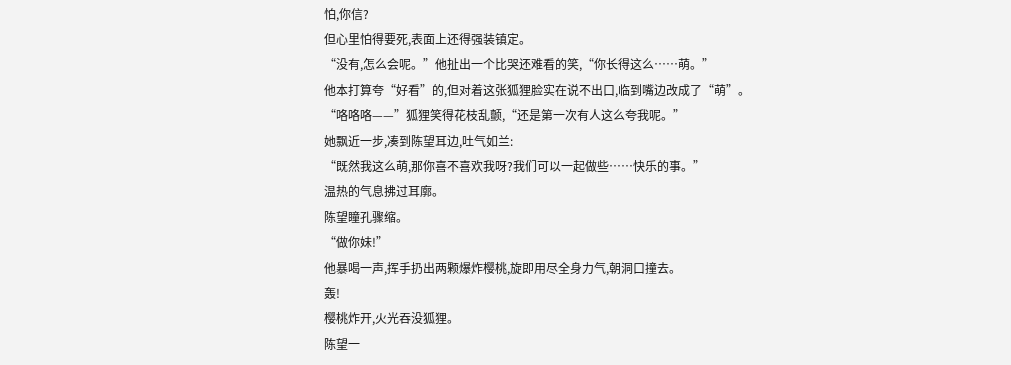怕,你信?
但心里怕得要死,表面上还得强装镇定。
“没有,怎么会呢。”他扯出一个比哭还难看的笑,“你长得这么……萌。”
他本打算夸“好看”的,但对着这张狐狸脸实在说不出口,临到嘴边改成了“萌”。
“咯咯咯——”狐狸笑得花枝乱颤,“还是第一次有人这么夸我呢。”
她飘近一步,凑到陈望耳边,吐气如兰:
“既然我这么萌,那你喜不喜欢我呀?我们可以一起做些……快乐的事。”
温热的气息拂过耳廓。
陈望瞳孔骤缩。
“做你妹!”
他暴喝一声,挥手扔出两颗爆炸樱桃,旋即用尽全身力气,朝洞口撞去。
轰!
樱桃炸开,火光吞没狐狸。
陈望一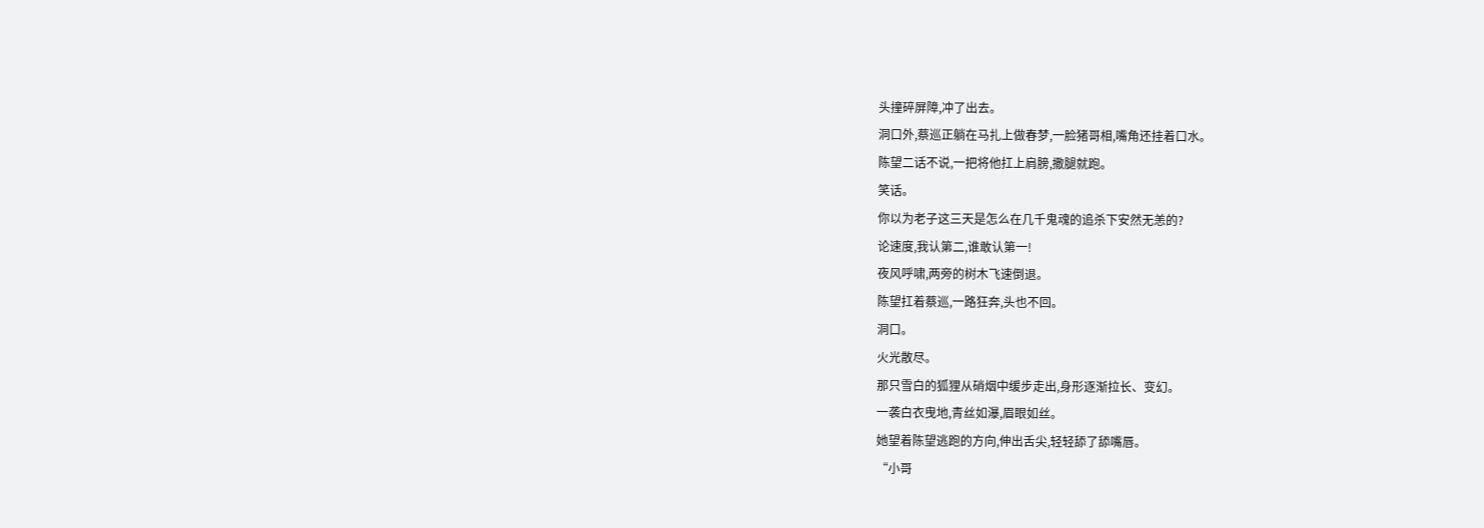头撞碎屏障,冲了出去。
洞口外,蔡巡正躺在马扎上做春梦,一脸猪哥相,嘴角还挂着口水。
陈望二话不说,一把将他扛上肩膀,撒腿就跑。
笑话。
你以为老子这三天是怎么在几千鬼魂的追杀下安然无恙的?
论速度,我认第二,谁敢认第一!
夜风呼啸,两旁的树木飞速倒退。
陈望扛着蔡巡,一路狂奔,头也不回。
洞口。
火光散尽。
那只雪白的狐狸从硝烟中缓步走出,身形逐渐拉长、变幻。
一袭白衣曳地,青丝如瀑,眉眼如丝。
她望着陈望逃跑的方向,伸出舌尖,轻轻舔了舔嘴唇。
“小哥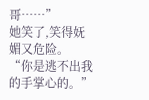哥……”
她笑了,笑得妩媚又危险。
“你是逃不出我的手掌心的。”